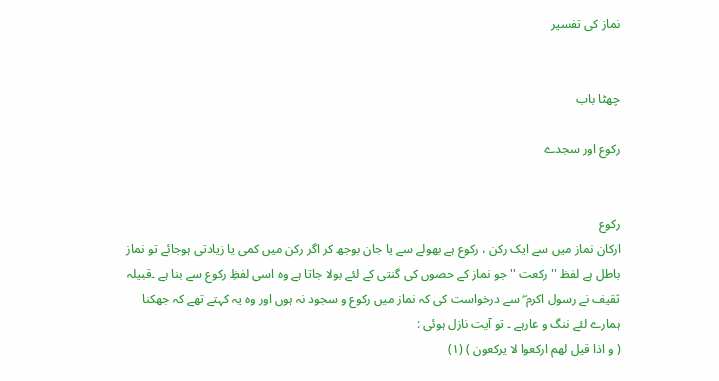نماز کی تفسیر


چھٹا باب

رکوع اور سجدے


رکوع
ارکان نماز میں سے ایک رکن ، رکوع ہے بھولے سے یا جان بوجھ کر اگر رکن میں کمی یا زیادتی ہوجائے تو نماز باطل ہے لفظ '' رکعت '' جو نماز کے حصوں کی گنتی کے لئے بولا جاتا ہے وہ اسی لفظِ رکوع سے بنا ہے ۔قبیلہ ثقیف نے رسول اکرم ۖ سے درخواست کی کہ نماز میں رکوع و سجود نہ ہوں اور وہ یہ کہتے تھے کہ جھکنا ہمارے لئے ننگ و عارہے ۔ تو آیت نازل ہوئی :
( و اذا قیل لھم ارکعوا لا یرکعون ) (١)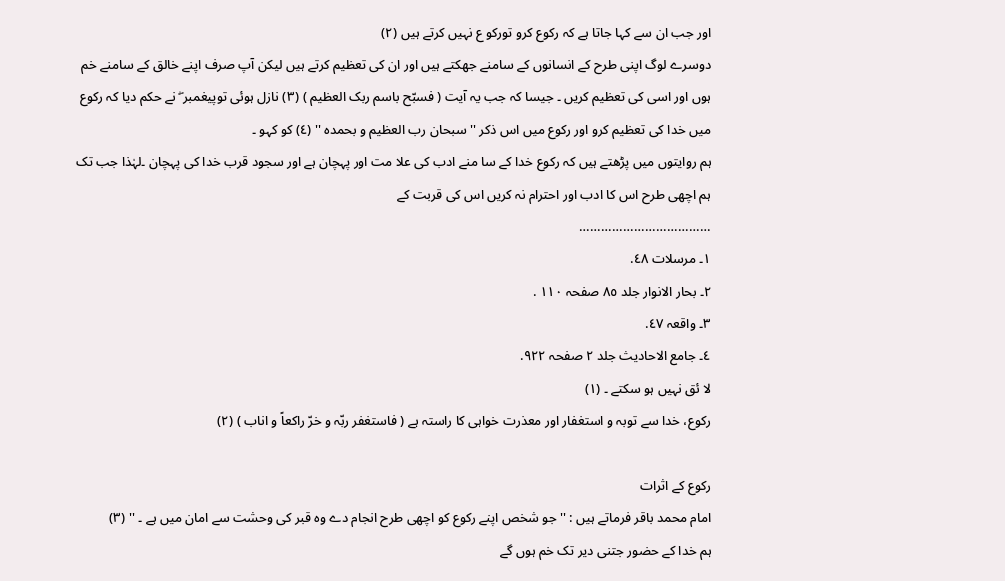اور جب ان سے کہا جاتا ہے کہ رکوع کرو تورکو ع نہیں کرتے ہیں (٢)
دوسرے لوگ اپنی طرح کے انسانوں کے سامنے جھکتے ہیں اور ان کی تعظیم کرتے ہیں لیکن آپ صرف اپنے خالق کے سامنے خم ہوں اور اسی کی تعظیم کریں ۔ جیسا کہ جب یہ آیت ( فسبّح باسم ربک العظیم ) (٣) نازل ہوئی توپیغمبر ۖ نے حکم دیا کہ رکوع میں خدا کی تعظیم کرو اور رکوع میں اس ذکر '' سبحان رب العظیم و بحمدہ '' (٤) کو کہو ۔
ہم روایتوں میں پڑھتے ہیں کہ رکوع خدا کے سا منے ادب کی علا مت اور پہچان ہے اور سجود قرب خدا کی پہچان ۔لہٰذا جب تک ہم اچھی طرح اس کا ادب اور احترام نہ کریں اس کی قربت کے
………………………………
١۔ مرسلات ٤٨.
٢۔ بحار الانوار جلد ٨٥ صفحہ ١١٠ .
٣۔ واقعہ ٤٧.
٤۔ جامع الاحادیث جلد ٢ صفحہ ٩٢٢.
لا ئق نہیں ہو سکتے ۔ (١)
رکوع، خدا سے توبہ و استغفار اور معذرت خواہی کا راستہ ہے ( فاستغفر ربّہ و خرّ راکعاً و اناب ) (٢)

رکوع کے اثرات
امام محمد باقر فرماتے ہیں : '' جو شخص اپنے رکوع کو اچھی طرح انجام دے وہ قبر کی وحشت سے امان میں ہے ۔ '' (٣)
ہم خدا کے حضور جتنی دیر تک خم ہوں گے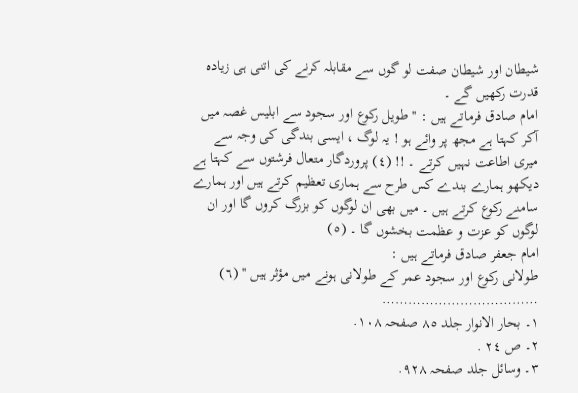شیطان اور شیطان صفت لو گوں سے مقابلہ کرنے کی اتنی ہی زیادہ قدرت رکھیں گے ۔
امام صادق فرماتے ہیں : '' طویل رکوع اور سجود سے ابلیس غصہ میں آکر کہتا ہے مجھ پر وائے ہو ! یہ لوگ ، ایسی بندگی کی وجہ سے میری اطاعت نہیں کرتے ۔ !! (٤) پروردگار متعال فرشتوں سے کہتا ہے دیکھو ہمارے بندے کس طرح سے ہماری تعظیم کرتے ہیں اور ہمارے سامنے رکوع کرتے ہیں ۔ میں بھی ان لوگوں کو بزرگ کروں گا اور ان لوگوں کو عزت و عظمت بخشوں گا ۔ (٥)
امام جعفر صادق فرماتے ہیں :
طولانی رکوع اور سجود عمر کے طولانی ہونے میں مؤثر ہیں '' (٦)
………………………………
١۔ بحار الانوار جلد ٨٥ صفحہ ١٠٨.
٢۔ ص ٢٤ .
٣۔ وسائل جلد صفحہ ٩٢٨.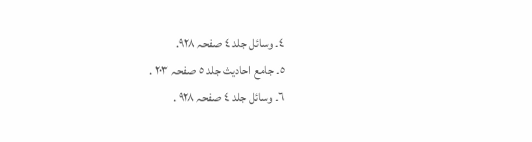٤۔ وسائل جلد ٤ صفحہ ٩٢٨.
٥۔ جامع احادیث جلد ٥ صفحہ ٢٠٣ .
٦۔ وسائل جلد ٤ صفحہ ٩٢٨ .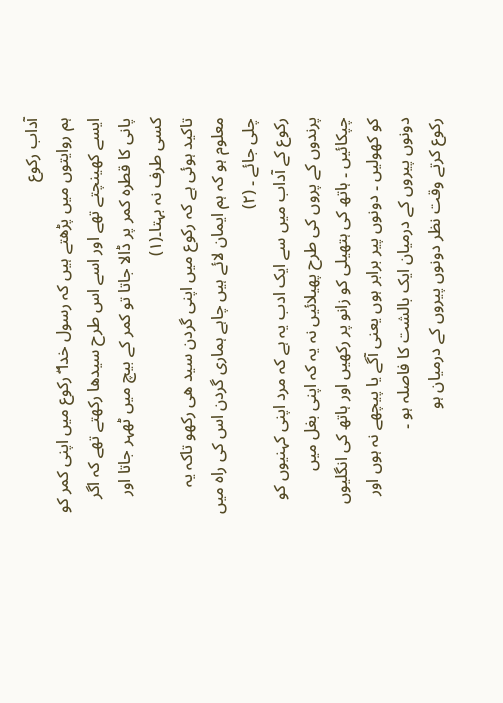آداب رکوع
ہم روایتوں میں پڑھتے ہیں کہ رسول خدا ۖ رکوع میں اپنی کمر کو ایسے کھینچتے تھے اور اسے اس طرح سیدھا رکھتے تھے کہ اگر پانی کا قطرہ کمر پر ڈالا جاتا تو کمر کے بیچ میں ٹھہر جاتا اور کسی طرف نہ بہتا۔(١)
تاکید ہوئی ہے کہ رکوع میں اپنی گردن سید ھی رکھو تاکہ یہ معلوم ہو کہ ہم ایمان لائے ہیں چاہے ہماری گردن اس کی راہ میں چلی جائے ۔ (٢)
رکوع کے آداب میں سے ایک ادب یہ ہے کہ مرد اپنی کہنیوں کو پرندوں کے پروں کی طرح پھیلائیں نہ یہ کہ اپنی بغل میں چپکائیں ۔ ہاتھ کی ہتھیلی کو زانو پر رکھیں اور ہاتھ کی انگلیوں کو کھولیں ۔ دونوں پیر برابر ہوں یعنی آگے یا پیچھے نہ ہوں اور دونوں پیروں کے درمیان ایک بالشت کا فاصلہ ہو ۔
رکوع کرتے وقت نظر دونوں پیروں کے درمیان ہو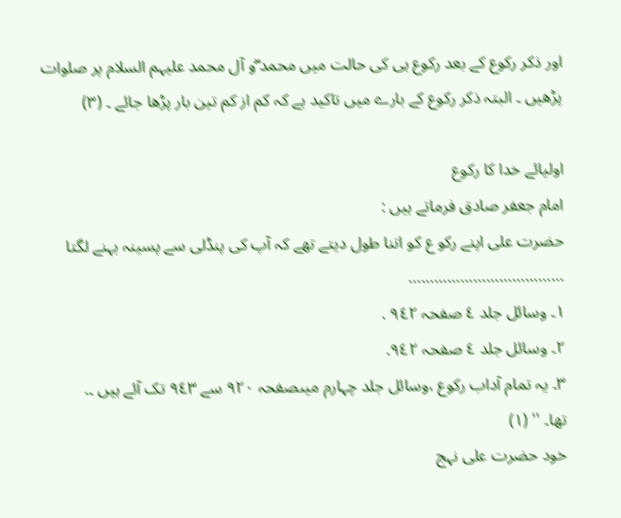اور ذکر رکوع کے بعد رکوع ہی کی حالت میں محمد ۖو آل محمد علیہم السلام پر صلوات پڑھیں ۔ البتہ ذکر رکوع کے بارے میں تاکید ہے کہ کم از کم تین بار پڑھا جائے ۔ (٣)

اولیائے خدا کا رکوع
امام جعفر صادق فرماتے ہیں :
حضرت علی اپنے رکو ع کو اتنا طول دیتے تھے کہ آپ کی پنڈلی سے پسینہ بہنے لگتا
………………………………
١۔ وسائل جلد ٤ صفحہ ٩٤٢ .
٢۔ وسائل جلد ٤ صفحہ ٩٤٢.
٣۔ یہ تمام آداب رکوع ،وسائل جلد چہارم میںصفحہ ٩٢٠ سے ٩٤٣ تک آئے ہیں ۔.
تھا۔ '' (١)
خود حضرت علی نہج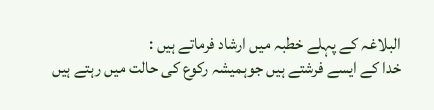البلاغہ کے پہلے خطبہ میں ارشاد فرماتے ہیں :
خدا کے ایسے فرشتے ہیں جوہمیشہ رکوع کی حالت میں رہتے ہیں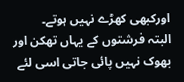اورکبھی کھڑے نہیں ہوتے۔
البتہ فرشتوں کے یہاں تھکن اور بھوک نہیں پائی جاتی اسی لئے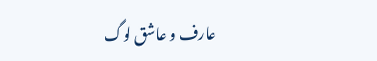عارف و عاشق لوگ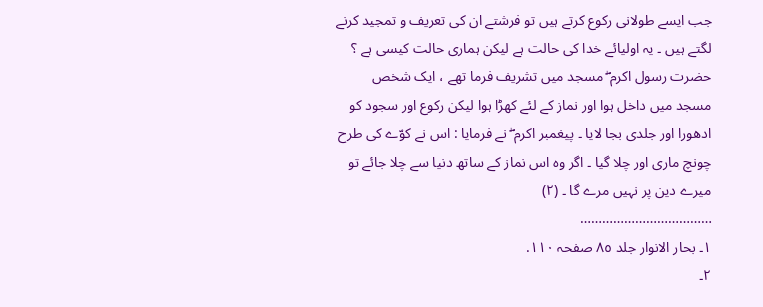جب ایسے طولانی رکوع کرتے ہیں تو فرشتے ان کی تعریف و تمجید کرنے لگتے ہیں ۔ یہ اولیائے خدا کی حالت ہے لیکن ہماری حالت کیسی ہے ؟ حضرت رسول اکرم ۖ مسجد میں تشریف فرما تھے ، ایک شخص مسجد میں داخل ہوا اور نماز کے لئے کھڑا ہوا لیکن رکوع اور سجود کو ادھورا اور جلدی بجا لایا ۔ پیغمبر اکرم ۖ نے فرمایا : اس نے کوّے کی طرح چونچ ماری اور چلا گیا ۔ اگر وہ اس نماز کے ساتھ دنیا سے چلا جائے تو میرے دین پر نہیں مرے گا ۔ (٢)
………………………………
١۔ بحار الانوار جلد ٨٥ صفحہ ١١٠.
٢۔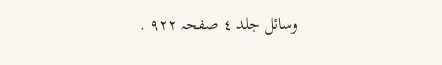وسائل جلد ٤ صفحہ ٩٢٢ .